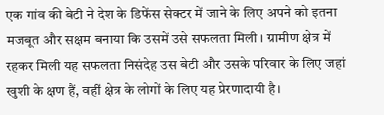एक गांव की बेटी ने देश के डिफेंस सेक्टर में जाने के लिए अपने को इतना मजबूत और सक्षम बनाया कि उसमें उसे सफलता मिली। ग्रामीण क्षेत्र में रहकर मिली यह सफलता निसंदेह उस बेटी और उसके परिवार के लिए जहां खुशी के क्षण हैं, वहीं क्षेत्र के लोगों के लिए यह प्रेरणादायी है।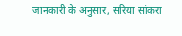जानकारी के अनुसार, सरिया सांकरा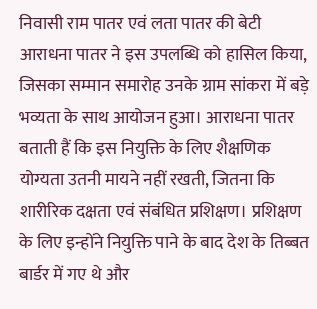निवासी राम पातर एवं लता पातर की बेटी आराधना पातर ने इस उपलब्धि को हासिल किया, जिसका सम्मान समारोह उनके ग्राम सांकरा में बड़े भव्यता के साथ आयोजन हुआ। आराधना पातर बताती हैं कि इस नियुक्ति के लिए शैक्षणिक योग्यता उतनी मायने नहीं रखती, जितना कि शारीरिक दक्षता एवं संबंधित प्रशिक्षण। प्रशिक्षण के लिए इन्होंने नियुक्ति पाने के बाद देश के तिब्बत बार्डर में गए थे और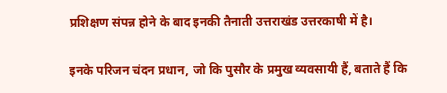प्रशिक्षण संपन्न होने के बाद इनकी तैनाती उत्तराखंड उत्तरकाषी में है।

इनके परिजन चंदन प्रधान, जो कि पुसौर के प्रमुख व्यवसायी हैं, बताते हैं कि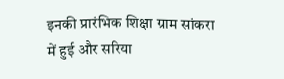इनकी प्रारंभिक शिक्षा ग्राम सांकरा में हुई और सरिया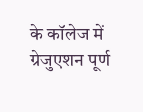के कॉलेज में ग्रेजुएशन पूर्ण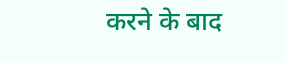करने के बाद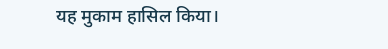यह मुकाम हासिल किया।